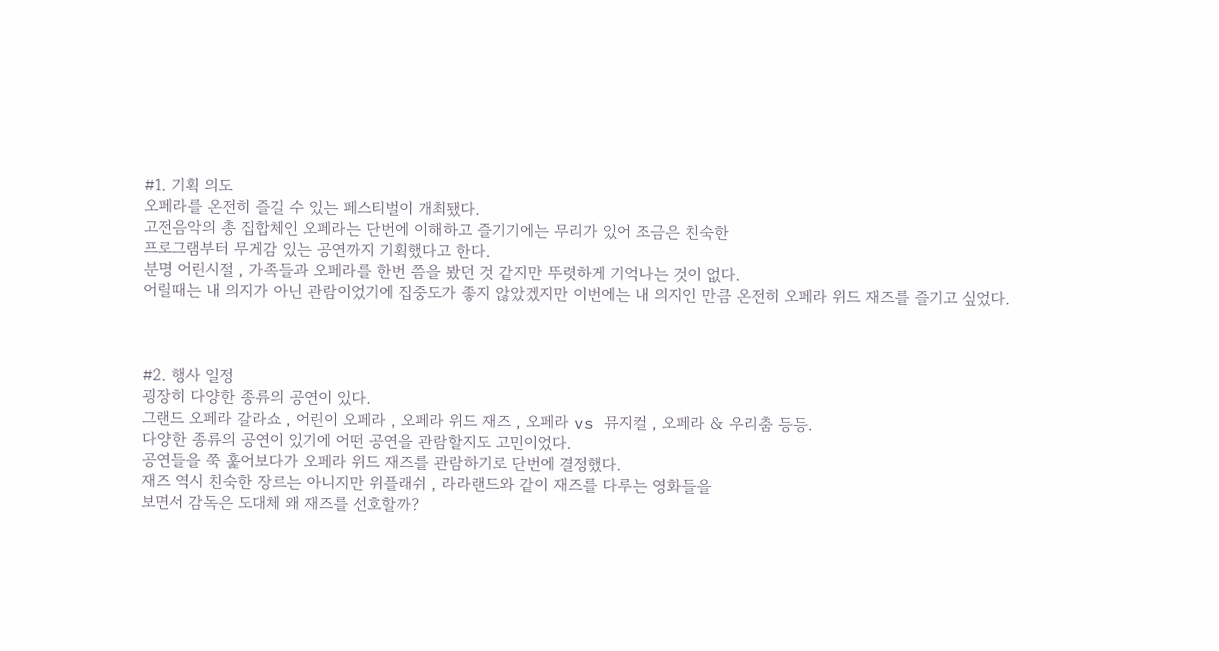#1. 기획 의도
오페라를 온전히 즐길 수 있는 페스티벌이 개최됐다.
고전음악의 총 집합체인 오페라는 단번에 이해하고 즐기기에는 무리가 있어 조금은 친숙한
프로그램부터 무게감 있는 공연까지 기획했다고 한다.
분명 어린시절 , 가족들과 오페라를 한번 쯤을 봤던 것 같지만 뚜렷하게 기억나는 것이 없다.
어릴때는 내 의지가 아닌 관람이었기에 집중도가 좋지 않았겠지만 이번에는 내 의지인 만큼 온전히 오페라 위드 재즈를 즐기고 싶었다.



#2. 행사 일정
굉장히 다양한 종류의 공연이 있다.
그랜드 오페라 갈라쇼 , 어린이 오페라 , 오페라 위드 재즈 , 오페라 vs 뮤지컬 , 오페라 & 우리춤 등등.
다양한 종류의 공연이 있기에 어떤 공연을 관람할지도 고민이었다.
공연들을 쭉 훑어보다가 오페라 위드 재즈를 관람하기로 단번에 결정했다.
재즈 역시 친숙한 장르는 아니지만 위플래쉬 , 라라랜드와 같이 재즈를 다루는 영화들을
보면서 감독은 도대체 왜 재즈를 선호할까?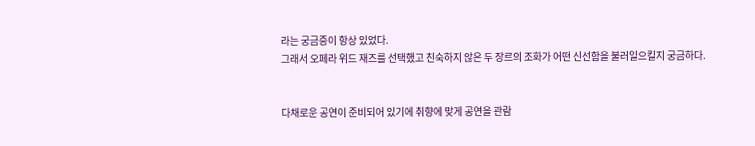라는 궁금증이 항상 있었다.
그래서 오페라 위드 재즈를 선택했고 친숙하지 않은 두 장르의 조화가 어떤 신선함을 불러일으킬지 궁금하다.


다채로운 공연이 준비되어 있기에 취향에 맞게 공연을 관람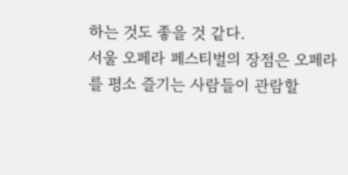하는 것도 좋을 것 같다.
서울 오페라 페스티벌의 장점은 오페라를 평소 즐기는 사람들이 관람할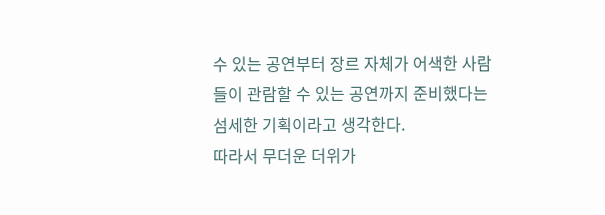수 있는 공연부터 장르 자체가 어색한 사람들이 관람할 수 있는 공연까지 준비했다는 섬세한 기획이라고 생각한다.
따라서 무더운 더위가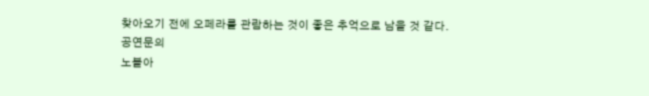찾아오기 전에 오페라를 관람하는 것이 좋은 추억으로 남을 것 같다.
공연문의
노블아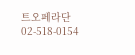트오페라단 02-518-0154